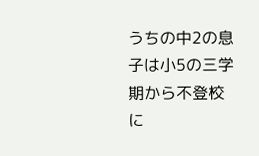うちの中2の息子は小5の三学期から不登校に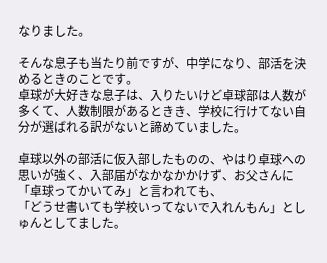なりました。

そんな息子も当たり前ですが、中学になり、部活を決めるときのことです。
卓球が大好きな息子は、入りたいけど卓球部は人数が多くて、人数制限があるときき、学校に行けてない自分が選ばれる訳がないと諦めていました。

卓球以外の部活に仮入部したものの、やはり卓球への思いが強く、入部届がなかなかかけず、お父さんに
「卓球ってかいてみ」と言われても、
「どうせ書いても学校いってないで入れんもん」としゅんとしてました。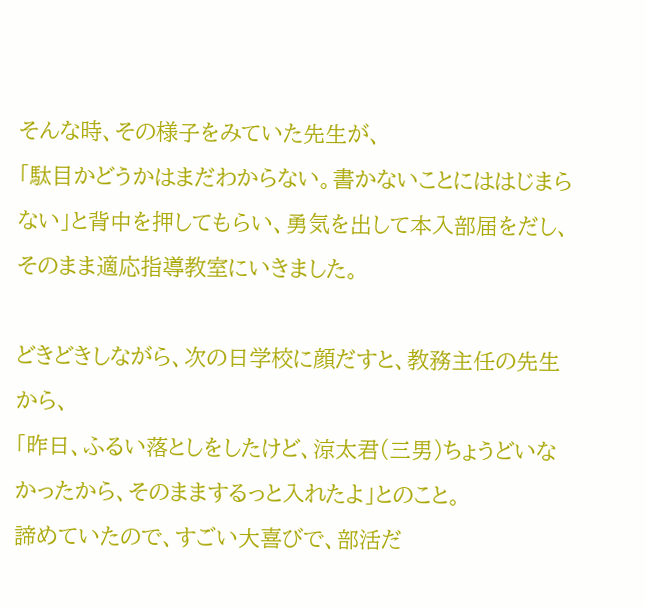そんな時、その様子をみていた先生が、
「駄目かどうかはまだわからない。書かないことにははじまらない」と背中を押してもらい、勇気を出して本入部届をだし、そのまま適応指導教室にいきました。

どきどきしながら、次の日学校に顔だすと、教務主任の先生から、
「昨日、ふるい落としをしたけど、涼太君(三男)ちょうどいなかったから、そのままするっと入れたよ」とのこと。
諦めていたので、すごい大喜びで、部活だ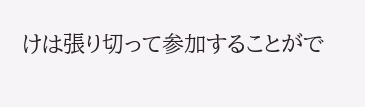けは張り切って参加することがで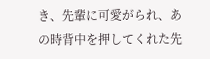き、先輩に可愛がられ、あの時背中を押してくれた先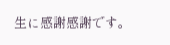生に感謝感謝です。